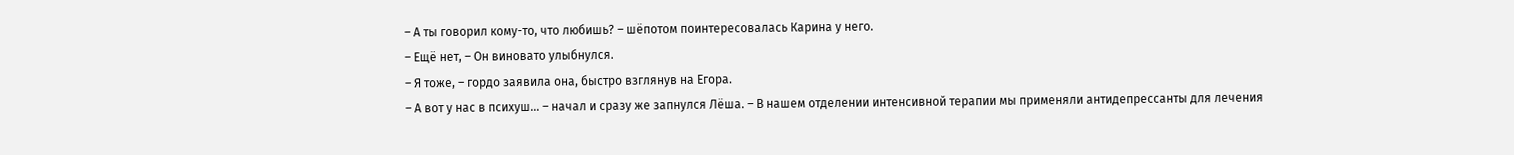– А ты говорил кому-то, что любишь? – шёпотом поинтересовалась Карина у него.
– Ещё нет, – Он виновато улыбнулся.
– Я тоже, – гордо заявила она, быстро взглянув на Егора.
– А вот у нас в психуш… – начал и сразу же запнулся Лёша. – В нашем отделении интенсивной терапии мы применяли антидепрессанты для лечения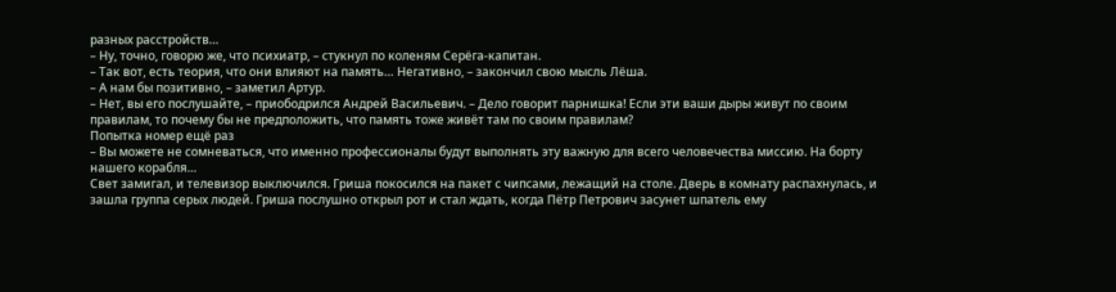разных расстройств…
– Ну, точно, говорю же, что психиатр, – стукнул по коленям Серёга-капитан.
– Так вот, есть теория, что они влияют на память… Негативно, – закончил свою мысль Лёша.
– А нам бы позитивно, – заметил Артур.
– Нет, вы его послушайте, – приободрился Андрей Васильевич. – Дело говорит парнишка! Если эти ваши дыры живут по своим правилам, то почему бы не предположить, что память тоже живёт там по своим правилам?
Попытка номер ещё раз
– Вы можете не сомневаться, что именно профессионалы будут выполнять эту важную для всего человечества миссию. На борту нашего корабля…
Свет замигал, и телевизор выключился. Гриша покосился на пакет с чипсами, лежащий на столе. Дверь в комнату распахнулась, и зашла группа серых людей. Гриша послушно открыл рот и стал ждать, когда Пётр Петрович засунет шпатель ему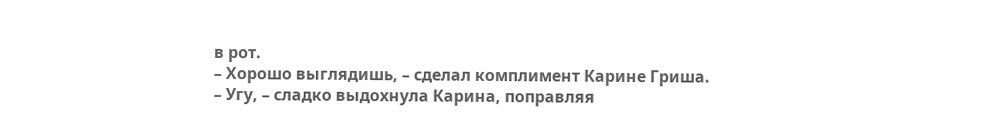в рот.
– Хорошо выглядишь, – сделал комплимент Карине Гриша.
– Угу, – сладко выдохнула Карина, поправляя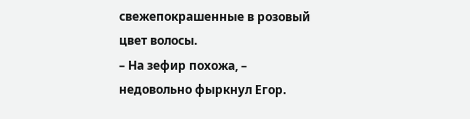свежепокрашенные в розовый цвет волосы.
– На зефир похожа, – недовольно фыркнул Егор.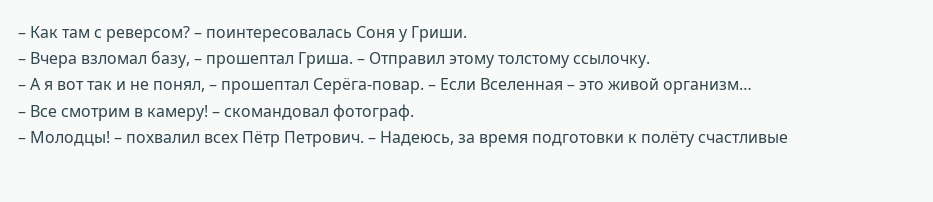– Как там с реверсом? – поинтересовалась Соня у Гриши.
– Вчера взломал базу, – прошептал Гриша. – Отправил этому толстому ссылочку.
– А я вот так и не понял, – прошептал Серёга-повар. – Если Вселенная – это живой организм…
– Все смотрим в камеру! – скомандовал фотограф.
– Молодцы! – похвалил всех Пётр Петрович. – Надеюсь, за время подготовки к полёту счастливые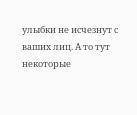улыбки не исчезнут с ваших лиц. А то тут некоторые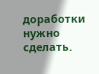доработки нужно сделать.